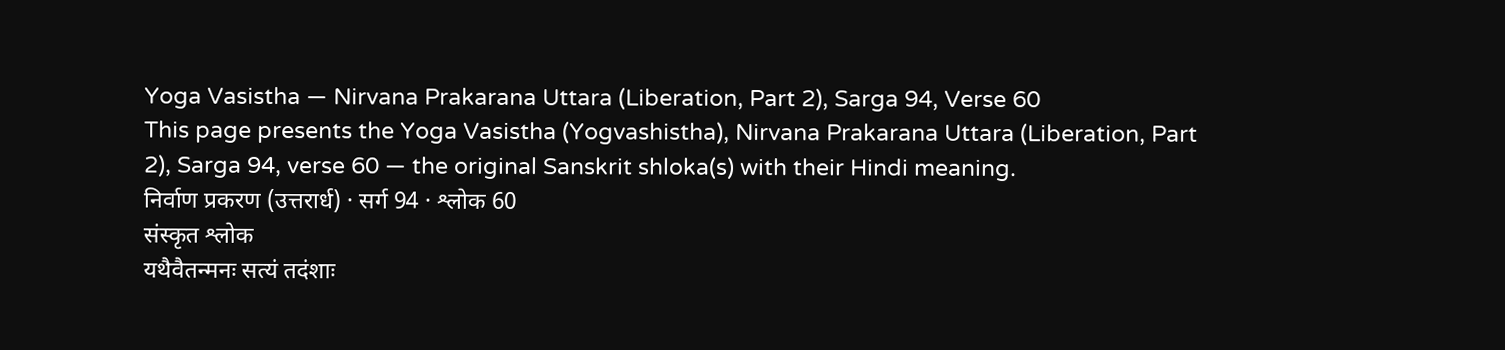Yoga Vasistha — Nirvana Prakarana Uttara (Liberation, Part 2), Sarga 94, Verse 60
This page presents the Yoga Vasistha (Yogvashistha), Nirvana Prakarana Uttara (Liberation, Part 2), Sarga 94, verse 60 — the original Sanskrit shloka(s) with their Hindi meaning.
निर्वाण प्रकरण (उत्तरार्ध) · सर्ग 94 · श्लोक 60
संस्कृत श्लोक
यथैवैतन्मनः सत्यं तदंशाः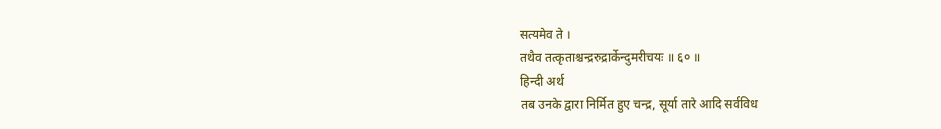सत्यमेव ते ।
तथैव तत्कृताश्चन्द्ररुद्रार्केन्दुमरीचयः ॥ ६० ॥
हिन्दी अर्थ
तब उनके द्वारा निर्मित हुए चन्द्र, सूर्या तारे आदि सर्वविध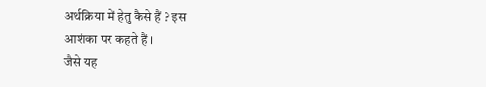अर्थक्रिया में हेतु कैसे हैं ? इस
आशंका पर कहते हैं ।
जैसे यह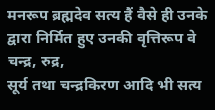मनरूप ब्रह्मदेव सत्य हैं वैसे ही उनके द्वारा निर्मित हुए उनकी वृत्तिरूप वे चन्द्र, रुद्र,
सूर्य तथा चन्द्रकिरण आदि भी सत्य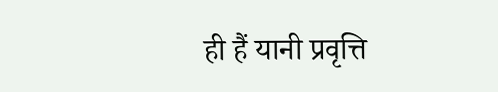ही हैं यानी प्रवृत्ति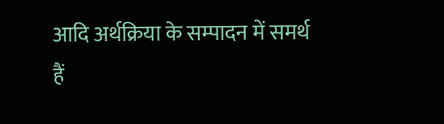आदि अर्थक्रिया के सम्पादन में समर्थ
हैं